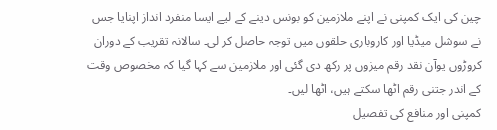چین کی ایک کمپنی نے اپنے ملازمین کو بونس دینے کے لیے ایسا منفرد انداز اپنایا جس نے سوشل میڈیا اور کاروباری حلقوں میں توجہ حاصل کر لی۔ سالانہ تقریب کے دوران کروڑوں یوآن نقد رقم میزوں پر رکھ دی گئی اور ملازمین سے کہا گیا کہ مخصوص وقت کے اندر جتنی رقم اٹھا سکتے ہیں، اٹھا لیں۔
کمپنی اور منافع کی تفصیل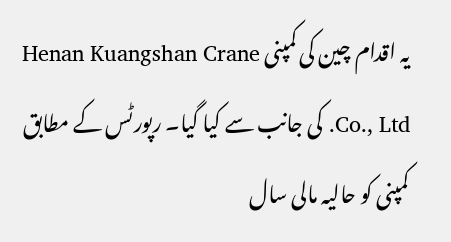یہ اقدام چین کی کمپنی Henan Kuangshan Crane Co., Ltd. کی جانب سے کیا گیا۔ رپورٹس کے مطابق کمپنی کو حالیہ مالی سال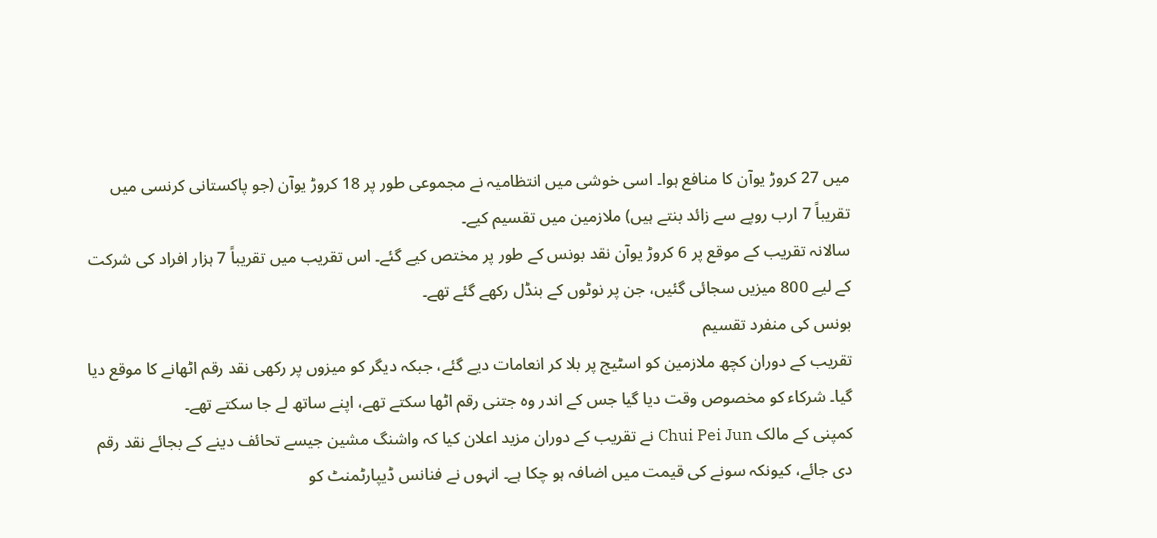میں 27 کروڑ یوآن کا منافع ہوا۔ اسی خوشی میں انتظامیہ نے مجموعی طور پر 18 کروڑ یوآن (جو پاکستانی کرنسی میں تقریباً 7 ارب روپے سے زائد بنتے ہیں) ملازمین میں تقسیم کیے۔
سالانہ تقریب کے موقع پر 6 کروڑ یوآن نقد بونس کے طور پر مختص کیے گئے۔ اس تقریب میں تقریباً 7 ہزار افراد کی شرکت کے لیے 800 میزیں سجائی گئیں، جن پر نوٹوں کے بنڈل رکھے گئے تھے۔
بونس کی منفرد تقسیم
تقریب کے دوران کچھ ملازمین کو اسٹیج پر بلا کر انعامات دیے گئے، جبکہ دیگر کو میزوں پر رکھی نقد رقم اٹھانے کا موقع دیا گیا۔ شرکاء کو مخصوص وقت دیا گیا جس کے اندر وہ جتنی رقم اٹھا سکتے تھے، اپنے ساتھ لے جا سکتے تھے۔
کمپنی کے مالک Chui Pei Jun نے تقریب کے دوران مزید اعلان کیا کہ واشنگ مشین جیسے تحائف دینے کے بجائے نقد رقم دی جائے، کیونکہ سونے کی قیمت میں اضافہ ہو چکا ہے۔ انہوں نے فنانس ڈیپارٹمنٹ کو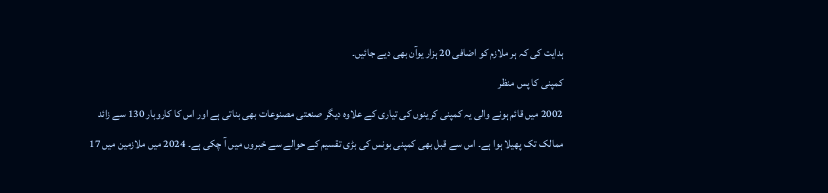ہدایت کی کہ ہر ملازم کو اضافی 20 ہزار یوآن بھی دیے جائیں۔
کمپنی کا پس منظر
2002 میں قائم ہونے والی یہ کمپنی کرینوں کی تیاری کے علاوہ دیگر صنعتی مصنوعات بھی بناتی ہے اور اس کا کاروبار 130 سے زائد ممالک تک پھیلا ہوا ہے۔ اس سے قبل بھی کمپنی بونس کی بڑی تقسیم کے حوالے سے خبروں میں آ چکی ہے۔ 2024 میں ملازمین میں 17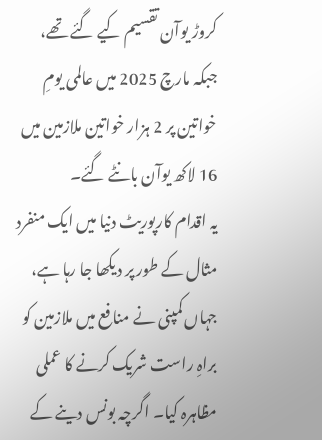کروڑ یوآن تقسیم کیے گئے تھے، جبکہ مارچ 2025 میں عالمی یومِ خواتین پر 2 ہزار خواتین ملازمین میں 16 لاکھ یوآن بانٹے گئے۔
یہ اقدام کارپوریٹ دنیا میں ایک منفرد مثال کے طور پر دیکھا جا رہا ہے، جہاں کمپنی نے منافع میں ملازمین کو براہِ راست شریک کرنے کا عملی مظاہرہ کیا۔ اگرچہ بونس دینے کے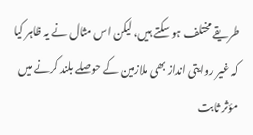طریقے مختلف ہو سکتے ہیں، لیکن اس مثال نے یہ ظاہر کیا کہ غیر روایتی انداز بھی ملازمین کے حوصلے بلند کرنے میں مؤثر ثابت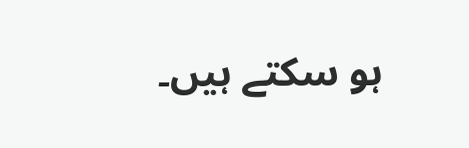ہو سکتے ہیں۔